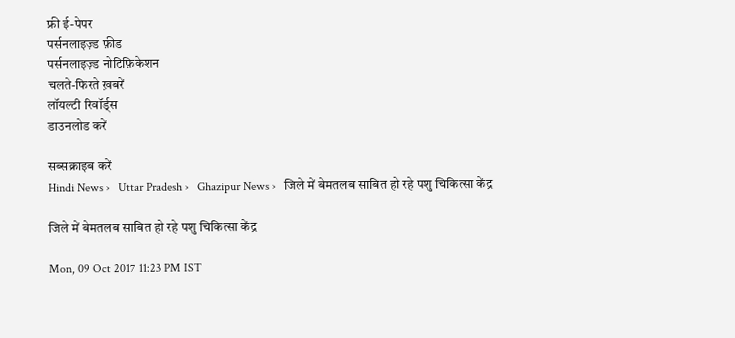फ्री ई-पेपर
पर्सनलाइज़्ड फ़ीड
पर्सनलाइज़्ड नोटिफ़िकेशन
चलते-फिरते ख़बरें
लॉयल्टी रिवॉर्ड्स
डाउनलोड करें

सब्सक्राइब करें
Hindi News ›   Uttar Pradesh ›   Ghazipur News ›   जिले में बेमतलब साबित हो रहे पशु चिकित्सा केंद्र

जिले में बेमतलब साबित हो रहे पशु चिकित्सा केंद्र

Mon, 09 Oct 2017 11:23 PM IST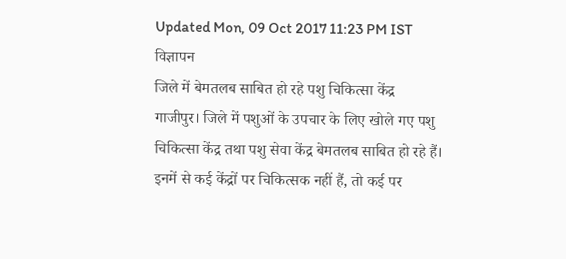Updated Mon, 09 Oct 2017 11:23 PM IST
विज्ञापन
जिले में बेमतलब साबित हो रहे पशु चिकित्सा केंद्र
गाजीपुर। जिले में पशुओं के उपचार के लिए खोले गए पशु चिकित्सा केंद्र तथा पशु सेवा केंद्र बेमतलब साबित हो रहे हैं। इनमें से कई केंद्रों पर चिकित्सक नहीं हैं, तो कई पर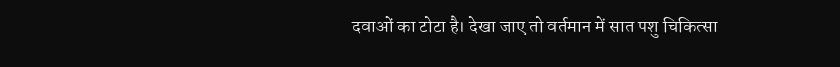दवाओं का टोटा है। देखा जाए तो वर्तमान में सात पशु चिकित्सा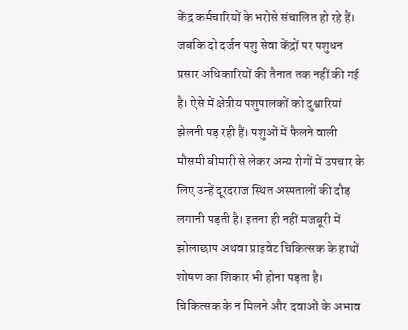केंद्र कर्मचारियों के भरोसे संचालित हो रहे हैं। जबकि दो दर्जन पशु सेवा केंद्रों पर पशुधन प्रसार अधिकारियों की तैनात तक नहीं की गई है। ऐसे में क्षेत्रीय पशुपालकों को दुश्वारियां झेलनी पड़ रही हैं। पशुओं में फैलने वाली मौसमी बीमारी से लेकर अन्य रोगों में उपचार के लिए उन्हें दूरदराज स्थित अस्पतालों की दौड़ लगानी पड़ती है। इतना ही नहीं मजबूरी में झोलाछाप अथवा प्राइवेट चिकित्सक के हाथों शोषण का शिकार भी होना पड़ता है। चिकित्सक के न मिलने और दवाओं के अभाव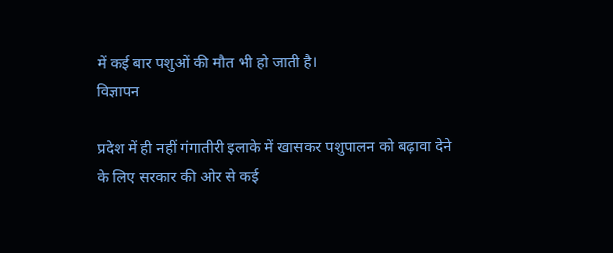में कई बार पशुओं की मौत भी हो जाती है।
विज्ञापन

प्रदेश में ही नहीं गंगातीरी इलाके में खासकर पशुपालन को बढ़ावा देने के लिए सरकार की ओर से कई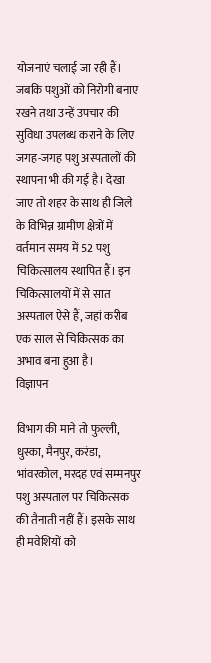योजनाएं चलाई जा रही हैं। जबकि पशुओं को निरोगी बनाए रखने तथा उन्हें उपचार की सुविधा उपलब्ध कराने के लिए जगह-जगह पशु अस्पतालों की स्थापना भी की गई है। देखा जाए तो शहर के साथ ही जिले के विभिन्न ग्रामीण क्षेत्रों में वर्तमान समय में 52 पशु चिकित्सालय स्थापित हैं। इन चिकित्सालयों में से सात अस्पताल ऐसे हैं, जहां करीब एक साल से चिकित्सक का अभाव बना हुआ है।
विज्ञापन

विभाग की माने तो फुल्ली, धुस्का, मैनपुर, करंडा, भांवरकोल, मरदह एवं सम्मनपुर पशु अस्पताल पर चिकित्सक की तैनाती नहीं हैं। इसके साथ ही मवेशियों को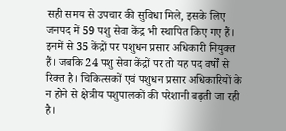सही समय से उपचार की सुविधा मिले, इसके लिए जनपद में 59 पशु सेवा केंद्र भी स्थापित किए गए हैं। इनमें से 35 केंद्रों पर पशुधन प्रसार अधिकारी नियुक्त हैं। जबकि 24 पशु सेवा केंद्रों पर तो यह पद वर्षों से रिक्त है। चिकित्सकों एवं पशुधन प्रसार अधिकारियों के न होने से क्षेत्रीय पशुपालकों की परेशानी बढ़ती जा रही है।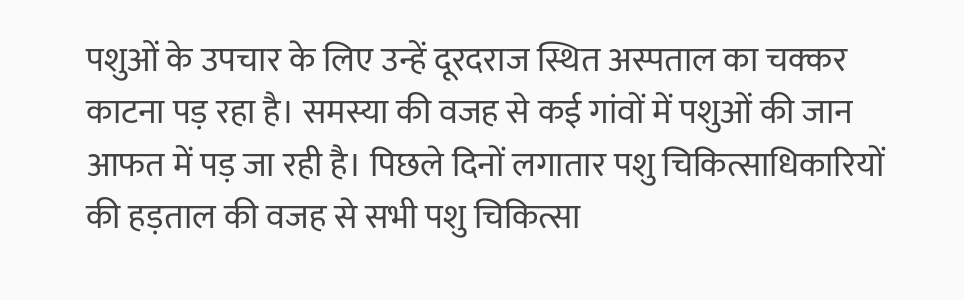पशुओं के उपचार के लिए उन्हें दूरदराज स्थित अस्पताल का चक्कर काटना पड़ रहा है। समस्या की वजह से कई गांवों में पशुओं की जान आफत में पड़ जा रही है। पिछले दिनों लगातार पशु चिकित्साधिकारियों की हड़ताल की वजह से सभी पशु चिकित्सा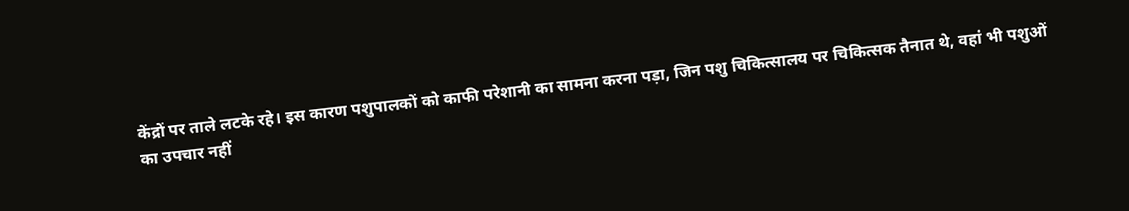केंद्रों पर ताले लटके रहे। इस कारण पशुपालकों को काफी परेशानी का सामना करना पड़ा, जिन पशु चिकित्सालय पर चिकित्सक तैनात थे, वहां भी पशुओं का उपचार नहीं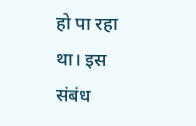हो पा रहा था। इस संबंध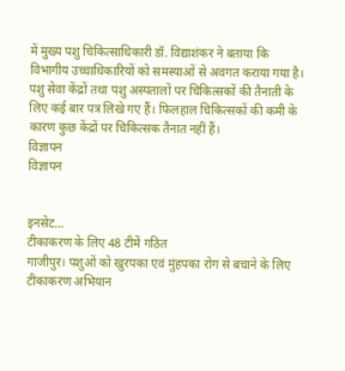में मुख्य पशु चिकित्साधिकारी डॉ. विद्याशंकर ने बताया कि विभागीय उच्चाधिकारियों को समस्याओं से अवगत कराया गया है। पशु सेवा केंद्रों तथा पशु अस्पतालों पर चिकित्सकों की तैनाती के लिए कई बार पत्र लिखे गए हैं। फिलहाल चिकित्सकों की कमी के कारण कुछ केंद्रों पर चिकित्सक तैनात नहीं हैं।
विज्ञापन
विज्ञापन


इनसेट...
टीकाकरण के लिए 48 टीमें गठित
गाजीपुर। पशुओं को खुरपका एवं मुंहपका रोग से बचाने के लिए टीकाकरण अभियान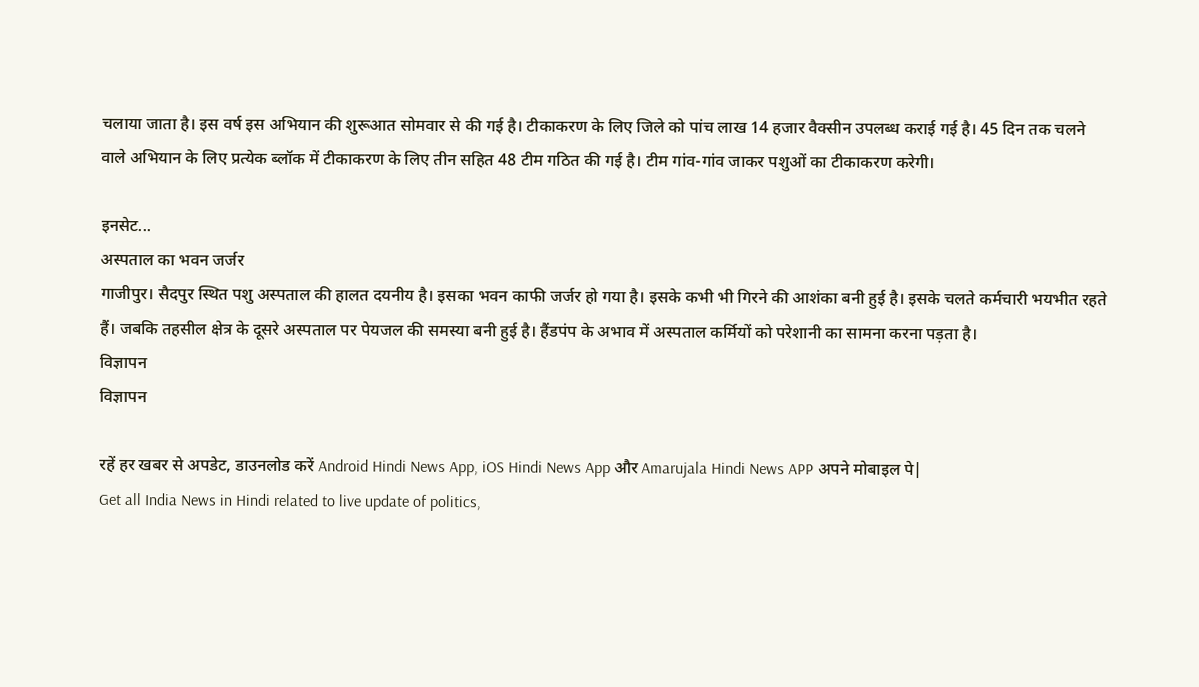चलाया जाता है। इस वर्ष इस अभियान की शुरूआत सोमवार से की गई है। टीकाकरण के लिए जिले को पांच लाख 14 हजार वैक्सीन उपलब्ध कराई गई है। 45 दिन तक चलने वाले अभियान के लिए प्रत्येक ब्लॉक में टीकाकरण के लिए तीन सहित 48 टीम गठित की गई है। टीम गांव-गांव जाकर पशुओं का टीकाकरण करेगी।

इनसेट...
अस्पताल का भवन जर्जर
गाजीपुर। सैदपुर स्थित पशु अस्पताल की हालत दयनीय है। इसका भवन काफी जर्जर हो गया है। इसके कभी भी गिरने की आशंका बनी हुई है। इसके चलते कर्मचारी भयभीत रहते हैं। जबकि तहसील क्षेत्र के दूसरे अस्पताल पर पेयजल की समस्या बनी हुई है। हैंडपंप के अभाव में अस्पताल कर्मियों को परेशानी का सामना करना पड़ता है।
विज्ञापन
विज्ञापन

रहें हर खबर से अपडेट, डाउनलोड करें Android Hindi News App, iOS Hindi News App और Amarujala Hindi News APP अपने मोबाइल पे|
Get all India News in Hindi related to live update of politics,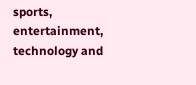sports, entertainment, technology and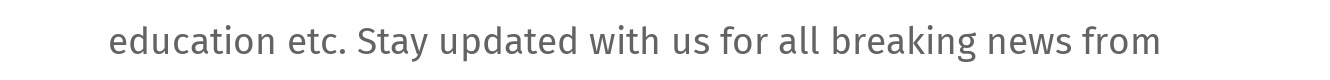education etc. Stay updated with us for all breaking news from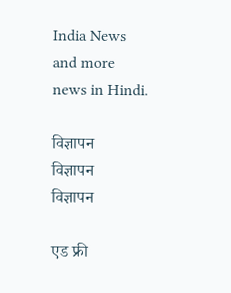India News and more news in Hindi.

विज्ञापन
विज्ञापन
विज्ञापन

एड फ्री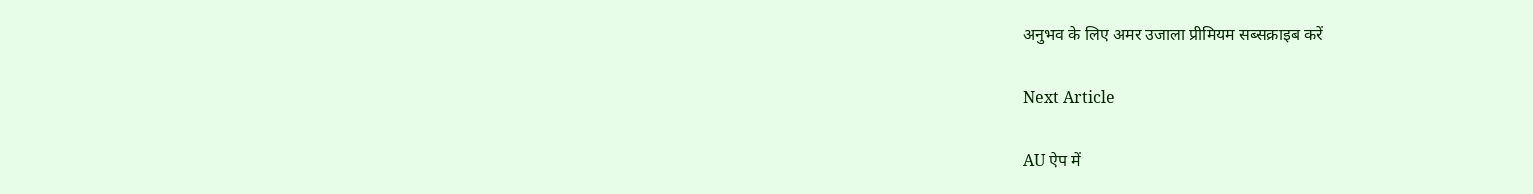अनुभव के लिए अमर उजाला प्रीमियम सब्सक्राइब करें

Next Article

AU ऐप में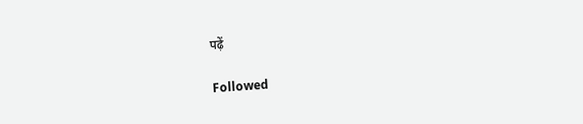पढ़ें

Followed